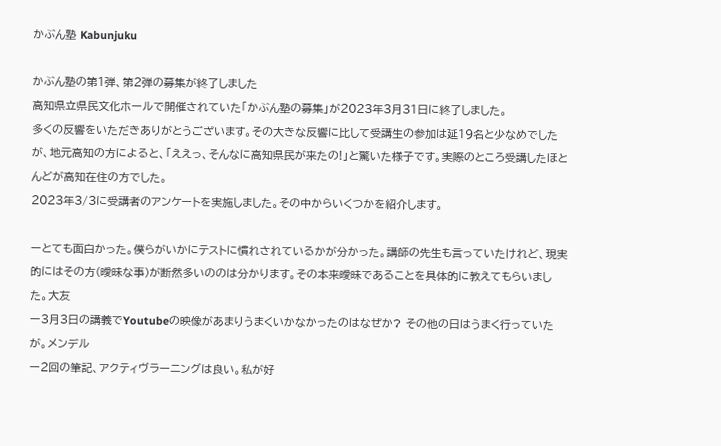かぶん塾 Kabunjuku

かぶん塾の第1弾、第2弾の募集が終了しました
高知県立県民文化ホールで開催されていた「かぶん塾の募集」が2023年3月31日に終了しました。
多くの反響をいただきありがとうございます。その大きな反響に比して受講生の参加は延19名と少なめでしたが、地元高知の方によると、「ええっ、そんなに高知県民が来たの!」と驚いた様子です。実際のところ受講したほとんどが高知在住の方でした。
2023年3/3に受講者のアンケートを実施しました。その中からいくつかを紹介します。

ーとても面白かった。僕らがいかにテストに慣れされているかが分かった。講師の先生も言っていたけれど、現実的にはその方(曖昧な事)が断然多いののは分かります。その本来曖昧であることを具体的に教えてもらいました。大友
ー3月3日の講義でYoutubeの映像があまりうまくいかなかったのはなぜか? その他の日はうまく行っていたが。メンデル
ー2回の筆記、アクティヴラーニングは良い。私が好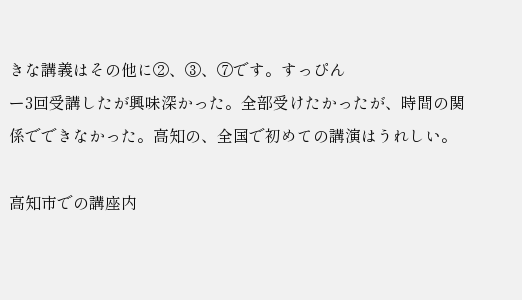きな講義はその他に②、③、⑦です。すっぴん
ー3回受講したが興味深かった。全部受けたかったが、時間の関係でできなかった。高知の、全国で初めての講演はうれしい。

高知市での講座内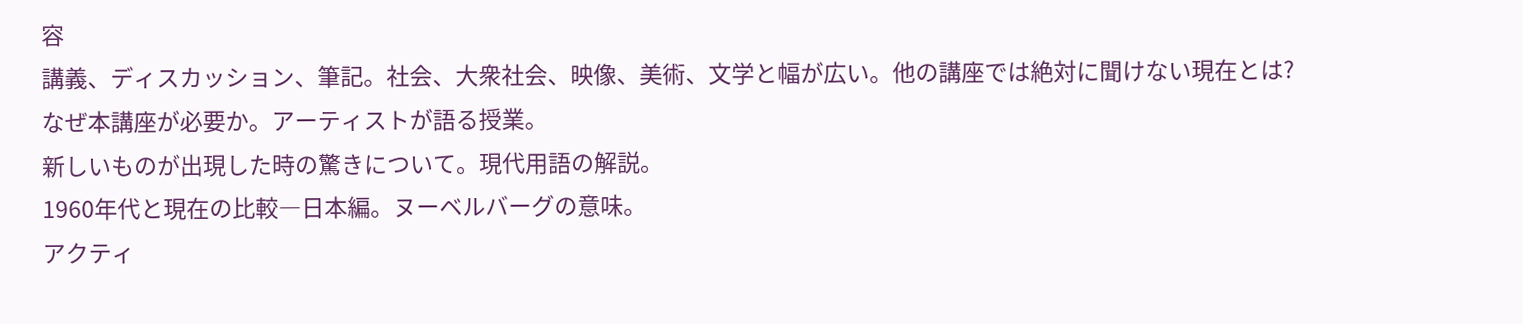容
講義、ディスカッション、筆記。社会、大衆社会、映像、美術、文学と幅が広い。他の講座では絶対に聞けない現在とは?
なぜ本講座が必要か。アーティストが語る授業。
新しいものが出現した時の驚きについて。現代用語の解説。
1960年代と現在の比較―日本編。ヌーベルバーグの意味。
アクティ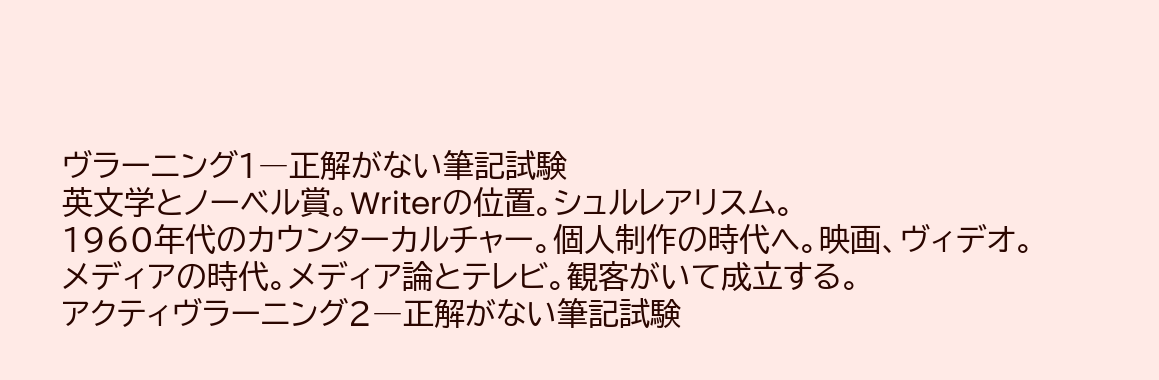ヴラーニング1―正解がない筆記試験
英文学とノーベル賞。Writerの位置。シュルレアリスム。
1960年代のカウンターカルチャー。個人制作の時代へ。映画、ヴィデオ。
メディアの時代。メディア論とテレビ。観客がいて成立する。
アクティヴラーニング2―正解がない筆記試験